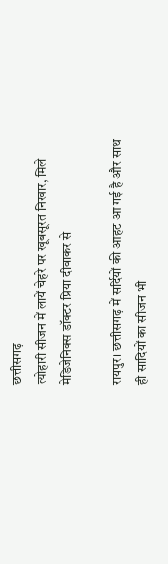छत्तीसगढ़
त्योहारी सीजन में लायें चेहरे पर खूबसूरत निखार, मिले मेडिजेनिक्स डॉक्टर प्रिया दीवाकर से

रायपुर। छत्तीसगढ़ में सर्दियों की आहट आ गई है और साथ ही सादियों का सीजन भी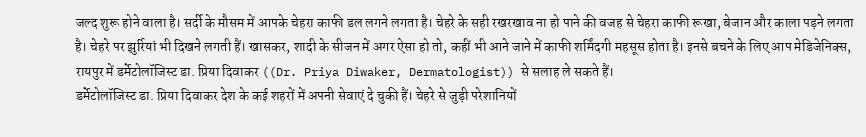जल्द शुरू होने वाला है। सर्दी के मौसम में आपके चेहरा काफी डल लगने लगता है। चेहरे के सही रखरखाव ना हो पाने की वजह से चेहरा काफी रूखा, बेजान और काला पड़ने लगता है। चेहरे पर झुर्रियां भी दिखने लगती हैं। खासकर, शादी के सीजन में अगर ऐसा हो तो, कहीं भी आने जाने में काफी शर्मिंदगी महसूस होता है। इनसे बचने के लिए आप मेडिजेनिक्स, रायपुर में डर्मेटोलॉजिस्ट डा. प्रिया दिवाकर ((Dr. Priya Diwaker, Dermatologist)) से सलाह ले सकते हैं।
डर्मेटोलॉजिस्ट डा. प्रिया दिवाकर देश के कई शहरों में अपनी सेवाएं दे चुकी हैं। चेहरे से जुड़ी परेशानियों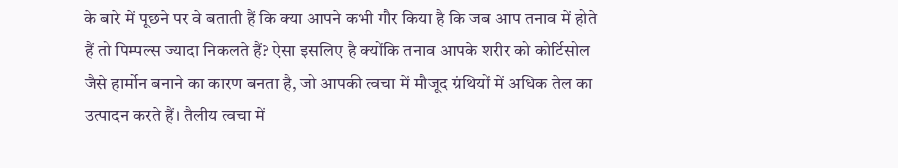के बारे में पूछने पर वे बताती हैं कि क्या आपने कभी गौर किया है कि जब आप तनाव में होते हैं तो पिम्पल्स ज्यादा निकलते हैं? ऐसा इसलिए है क्योंकि तनाव आपके शरीर को कोर्टिसोल जैसे हार्मोन बनाने का कारण बनता है, जो आपकी त्वचा में मौजूद ग्रंथियों में अधिक तेल का उत्पादन करते हैं। तैलीय त्वचा में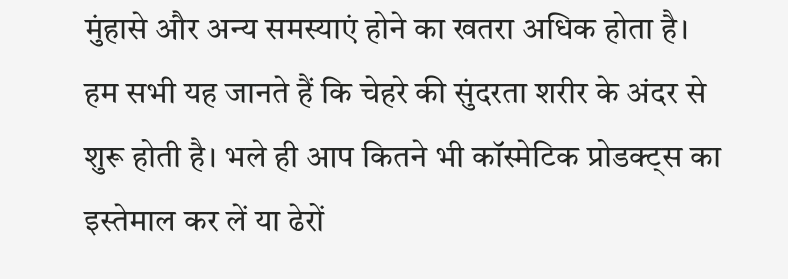मुंहासे और अन्य समस्याएं होने का खतरा अधिक होता है।
हम सभी यह जानते हैं कि चेहरे की सुंदरता शरीर के अंदर से शुरू होती है। भले ही आप कितने भी कॉस्मेटिक प्रोडक्ट्स का इस्तेमाल कर लें या ढेरों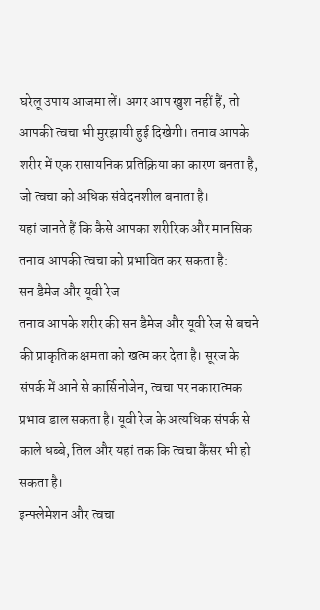घरेलू उपाय आजमा लें। अगर आप खुश नहीं हैं, तो आपकी त्वचा भी मुरझायी हुई दिखेगी। तनाव आपके शरीर में एक रासायनिक प्रतिक्रिया का कारण बनता है, जो त्वचा को अधिक संवेदनशील बनाता है।
यहां जानते हैं कि कैसे आपका शरीरिक और मानसिक तनाव आपकी त्वचा को प्रभावित कर सकता है:
सन डैमेज और यूवी रेज
तनाव आपके शरीर की सन डैमेज और यूवी रेज से बचने की प्राकृतिक क्षमता को खत्म कर देता है। सूरज के संपर्क में आने से कार्सिनोजेन, त्वचा पर नकारात्मक प्रभाव डाल सकता है। यूवी रेज के अत्यधिक संपर्क से काले धब्बे, तिल और यहां तक कि त्वचा कैंसर भी हो सकता है।
इन्फ्लेमेशन और त्वचा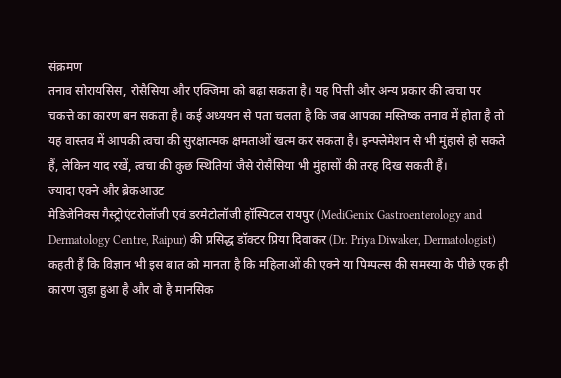संक्रमण
तनाव सोरायसिस, रोसैसिया और एक्जिमा को बढ़ा सकता है। यह पित्ती और अन्य प्रकार की त्वचा पर चकत्ते का कारण बन सकता है। कई अध्ययन से पता चलता है कि जब आपका मस्तिष्क तनाव में होता है तो यह वास्तव में आपकी त्वचा की सुरक्षात्मक क्षमताओं खत्म कर सकता है। इन्फ्लेमेशन से भी मुंहासे हो सकते हैं, लेकिन याद रखें, त्वचा की कुछ स्थितियां जैसे रोसैसिया भी मुंहासों की तरह दिख सकती हैं।
ज्यादा एक्ने और ब्रेकआउट
मेडिजेनिक्स गैस्ट्रोएंटरोलॉजी एवं डरमेटोलॉजी हॉस्पिटल रायपुर (MediGenix Gastroenterology and Dermatology Centre, Raipur) की प्रसिद्ध डॉक्टर प्रिया दिवाकर (Dr. Priya Diwaker, Dermatologist) कहती हैं कि विज्ञान भी इस बात को मानता है कि महिलाओं की एक्ने या पिम्पल्स की समस्या के पीछे एक ही कारण जुड़ा हुआ है और वो है मानसिक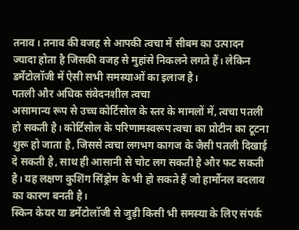तनाव। तनाव की वजह से आपकी त्वचा में सीबम का उत्पादन ज्यादा होता है जिसकी वजह से मुहांसे निकलने लगते हैं। लेकिन डर्मेटोलॉजी में ऐसी सभी समस्याओं का इलाज है।
पतली और अधिक संवेदनशील त्वचा
असामान्य रूप से उच्च कोर्टिसोल के स्तर के मामलों में, त्वचा पतली हो सकती है। कोर्टिसोल के परिणामस्वरूप त्वचा का प्रोटीन का टूटना शुरू हो जाता है, जिससे त्वचा लगभग कागज के जैसी पतली दिखाई दे सकती है, साथ ही आसानी से चोट लग सकती है और फट सकती है। यह लक्षण कुशिंग सिंड्रोम के भी हो सकते हैं जो हार्मोनल बदलाव का कारण बनती है।
स्किन केयर या डर्मेटोलॉजी से जुड़ी किसी भी समस्या के लिए संपर्क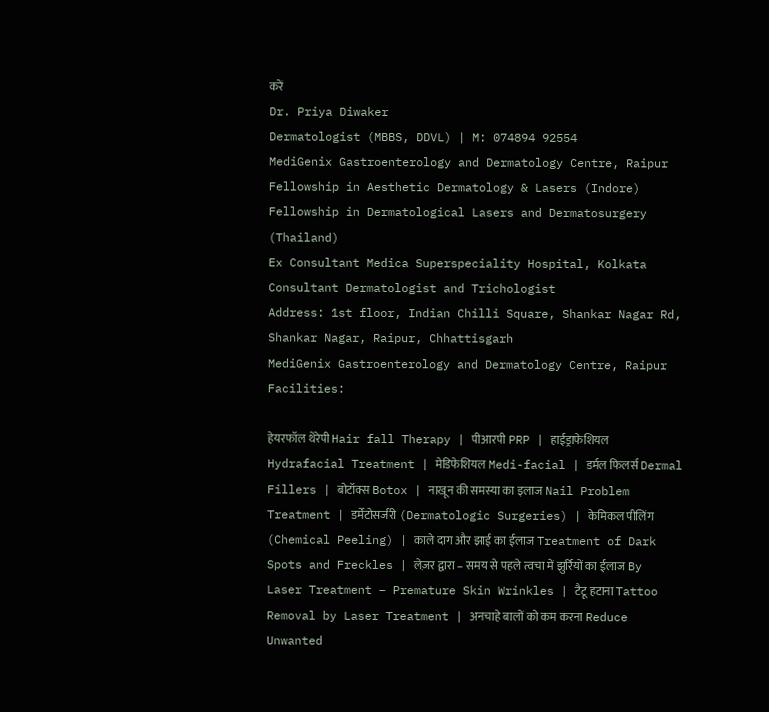करें
Dr. Priya Diwaker
Dermatologist (MBBS, DDVL) | M: 074894 92554
MediGenix Gastroenterology and Dermatology Centre, Raipur
Fellowship in Aesthetic Dermatology & Lasers (Indore)
Fellowship in Dermatological Lasers and Dermatosurgery (Thailand)
Ex Consultant Medica Superspeciality Hospital, Kolkata
Consultant Dermatologist and Trichologist
Address: 1st floor, Indian Chilli Square, Shankar Nagar Rd, Shankar Nagar, Raipur, Chhattisgarh
MediGenix Gastroenterology and Dermatology Centre, Raipur Facilities:

हेयरफॉल थेरेपी Hair fall Therapy | पीआरपी PRP | हाईड्राफेशियल Hydrafacial Treatment | मेडिफेशियल Medi-facial | डर्मल फिलर्स Dermal Fillers | बोटॉक्स Botox | नाखून की समस्या का इलाज Nail Problem Treatment | डर्मेटोसर्जरी (Dermatologic Surgeries) | केमिकल पीलिंग (Chemical Peeling) | काले दाग और झाई का ईलाज Treatment of Dark Spots and Freckles | लेज़र द्वारा – समय से पहले त्वचा में झुर्रियों का ईलाज By Laser Treatment – Premature Skin Wrinkles | टैटू हटाना Tattoo Removal by Laser Treatment | अनचाहे बालों को कम करना Reduce Unwanted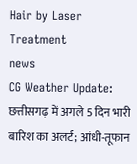Hair by Laser Treatment
news
CG Weather Update: छत्तीसगढ़ में अगले 5 दिन भारी बारिश का अलर्ट; आंधी-तूफान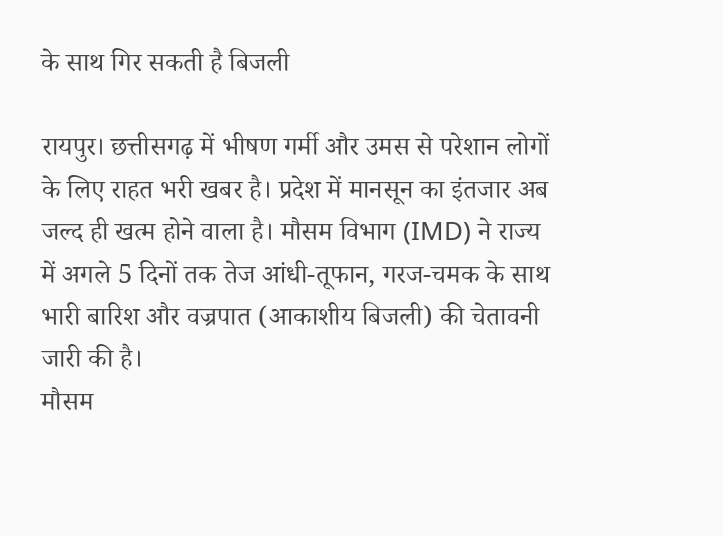के साथ गिर सकती है बिजली

रायपुर। छत्तीसगढ़ में भीषण गर्मी और उमस से परेशान लोगों के लिए राहत भरी खबर है। प्रदेश में मानसून का इंतजार अब जल्द ही खत्म होने वाला है। मौसम विभाग (IMD) ने राज्य में अगले 5 दिनों तक तेज आंधी-तूफान, गरज-चमक के साथ भारी बारिश और वज्रपात (आकाशीय बिजली) की चेतावनी जारी की है।
मौसम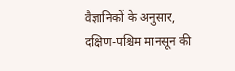वैज्ञानिकों के अनुसार, दक्षिण-पश्चिम मानसून की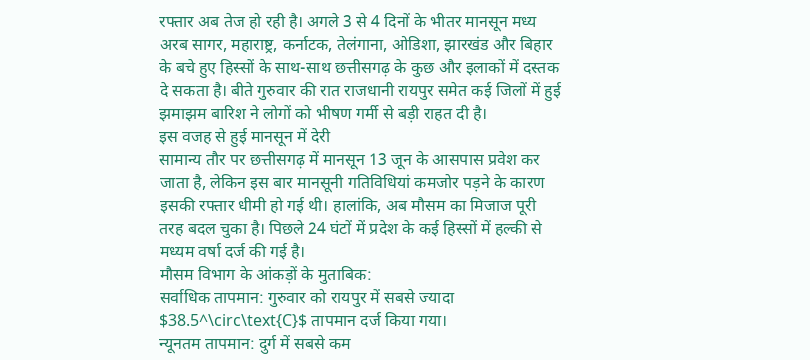रफ्तार अब तेज हो रही है। अगले 3 से 4 दिनों के भीतर मानसून मध्य अरब सागर, महाराष्ट्र, कर्नाटक, तेलंगाना, ओडिशा, झारखंड और बिहार के बचे हुए हिस्सों के साथ-साथ छत्तीसगढ़ के कुछ और इलाकों में दस्तक दे सकता है। बीते गुरुवार की रात राजधानी रायपुर समेत कई जिलों में हुई झमाझम बारिश ने लोगों को भीषण गर्मी से बड़ी राहत दी है।
इस वजह से हुई मानसून में देरी
सामान्य तौर पर छत्तीसगढ़ में मानसून 13 जून के आसपास प्रवेश कर जाता है, लेकिन इस बार मानसूनी गतिविधियां कमजोर पड़ने के कारण इसकी रफ्तार धीमी हो गई थी। हालांकि, अब मौसम का मिजाज पूरी तरह बदल चुका है। पिछले 24 घंटों में प्रदेश के कई हिस्सों में हल्की से मध्यम वर्षा दर्ज की गई है।
मौसम विभाग के आंकड़ों के मुताबिक:
सर्वाधिक तापमान: गुरुवार को रायपुर में सबसे ज्यादा $38.5^\circ\text{C}$ तापमान दर्ज किया गया।
न्यूनतम तापमान: दुर्ग में सबसे कम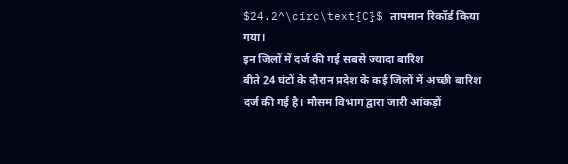$24.2^\circ\text{C}$ तापमान रिकॉर्ड किया गया।
इन जिलों में दर्ज की गई सबसे ज्यादा बारिश
बीते 24 घंटों के दौरान प्रदेश के कई जिलों में अच्छी बारिश दर्ज की गई है। मौसम विभाग द्वारा जारी आंकड़ों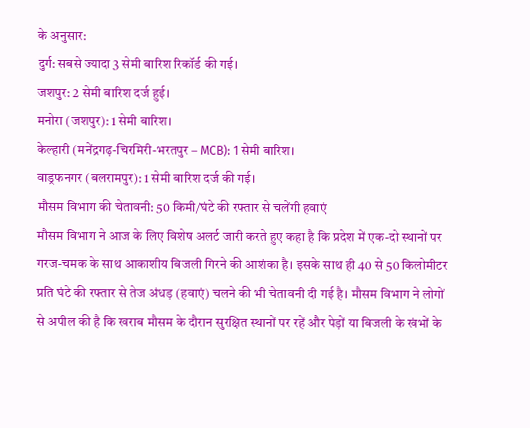के अनुसार:
दुर्ग: सबसे ज्यादा 3 सेमी बारिश रिकॉर्ड की गई।
जशपुर: 2 सेमी बारिश दर्ज हुई।
मनोरा (जशपुर): 1 सेमी बारिश।
केल्हारी (मनेंद्रगढ़-चिरमिरी-भरतपुर – MCB): 1 सेमी बारिश।
वाड्रफनगर (बलरामपुर): 1 सेमी बारिश दर्ज की गई।
मौसम विभाग की चेतावनी: 50 किमी/घंटे की रफ्तार से चलेंगी हवाएं
मौसम विभाग ने आज के लिए विशेष अलर्ट जारी करते हुए कहा है कि प्रदेश में एक-दो स्थानों पर गरज-चमक के साथ आकाशीय बिजली गिरने की आशंका है। इसके साथ ही 40 से 50 किलोमीटर प्रति घंटे की रफ्तार से तेज अंधड़ (हवाएं) चलने की भी चेतावनी दी गई है। मौसम विभाग ने लोगों से अपील की है कि खराब मौसम के दौरान सुरक्षित स्थानों पर रहें और पेड़ों या बिजली के खंभों के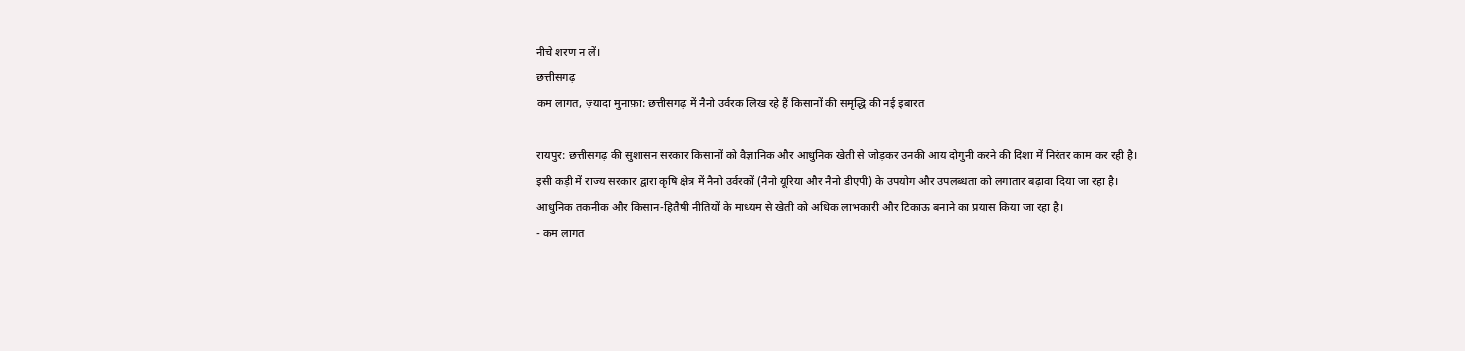नीचे शरण न लें।
छत्तीसगढ़
कम लागत, ज़्यादा मुनाफ़ा: छत्तीसगढ़ में नैनो उर्वरक लिख रहे हैं किसानों की समृद्धि की नई इबारत

रायपुर: छत्तीसगढ़ की सुशासन सरकार किसानों को वैज्ञानिक और आधुनिक खेती से जोड़कर उनकी आय दोगुनी करने की दिशा में निरंतर काम कर रही है। इसी कड़ी में राज्य सरकार द्वारा कृषि क्षेत्र में नैनो उर्वरकों (नैनो यूरिया और नैनो डीएपी) के उपयोग और उपलब्धता को लगातार बढ़ावा दिया जा रहा है। आधुनिक तकनीक और किसान-हितैषी नीतियों के माध्यम से खेती को अधिक लाभकारी और टिकाऊ बनाने का प्रयास किया जा रहा है।
- कम लागत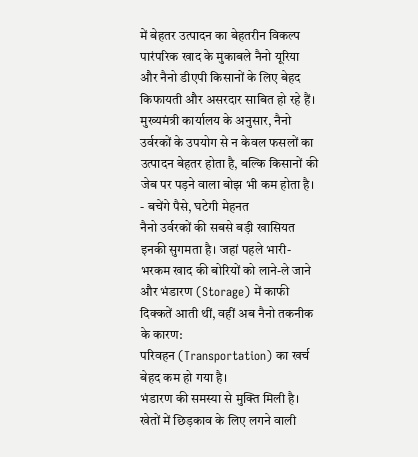में बेहतर उत्पादन का बेहतरीन विकल्प
पारंपरिक खाद के मुकाबले नैनो यूरिया और नैनो डीएपी किसानों के लिए बेहद किफायती और असरदार साबित हो रहे हैं। मुख्यमंत्री कार्यालय के अनुसार, नैनो उर्वरकों के उपयोग से न केवल फसलों का उत्पादन बेहतर होता है, बल्कि किसानों की जेब पर पड़ने वाला बोझ भी कम होता है।
- बचेंगे पैसे, घटेगी मेहनत
नैनो उर्वरकों की सबसे बड़ी खासियत इनकी सुगमता है। जहां पहले भारी-भरकम खाद की बोरियों को लाने-ले जाने और भंडारण (Storage) में काफी दिक्कतें आती थीं, वहीं अब नैनो तकनीक के कारण:
परिवहन (Transportation) का खर्च बेहद कम हो गया है।
भंडारण की समस्या से मुक्ति मिली है।
खेतों में छिड़काव के लिए लगने वाली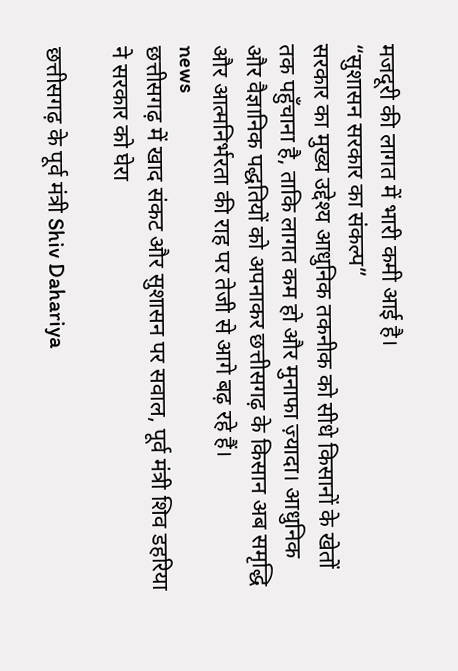मजदूरी की लागत में भारी कमी आई है।
“सुशासन सरकार का संकल्प”
सरकार का मुख्य उद्देश्य आधुनिक तकनीक को सीधे किसानों के खेतों तक पहुँचाना है, ताकि लागत कम हो और मुनाफा ज़्यादा। आधुनिक और वैज्ञानिक पद्धतियों को अपनाकर छत्तीसगढ़ के किसान अब समृद्धि और आत्मनिर्भरता की राह पर तेजी से आगे बढ़ रहे हैं।
news
छत्तीसगढ़ में खाद संकट और सुशासन पर सवाल, पूर्व मंत्री शिव डहरिया ने सरकार को घेरा

छत्तीसगढ़ के पूर्व मंत्री Shiv Dahariya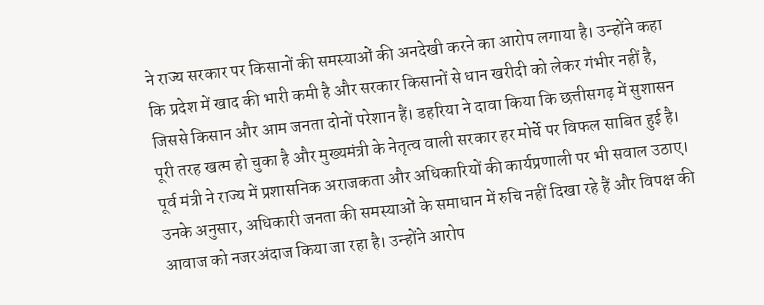ने राज्य सरकार पर किसानों की समस्याओं की अनदेखी करने का आरोप लगाया है। उन्होंने कहा कि प्रदेश में खाद की भारी कमी है और सरकार किसानों से धान खरीदी को लेकर गंभीर नहीं है, जिससे किसान और आम जनता दोनों परेशान हैं। डहरिया ने दावा किया कि छत्तीसगढ़ में सुशासन पूरी तरह खत्म हो चुका है और मुख्यमंत्री के नेतृत्व वाली सरकार हर मोर्चे पर विफल साबित हुई है।
पूर्व मंत्री ने राज्य में प्रशासनिक अराजकता और अधिकारियों की कार्यप्रणाली पर भी सवाल उठाए। उनके अनुसार, अधिकारी जनता की समस्याओं के समाधान में रुचि नहीं दिखा रहे हैं और विपक्ष की आवाज को नजरअंदाज किया जा रहा है। उन्होंने आरोप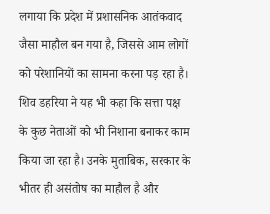लगाया कि प्रदेश में प्रशासनिक आतंकवाद जैसा माहौल बन गया है, जिससे आम लोगों को परेशानियों का सामना करना पड़ रहा है।
शिव डहरिया ने यह भी कहा कि सत्ता पक्ष के कुछ नेताओं को भी निशाना बनाकर काम किया जा रहा है। उनके मुताबिक, सरकार के भीतर ही असंतोष का माहौल है और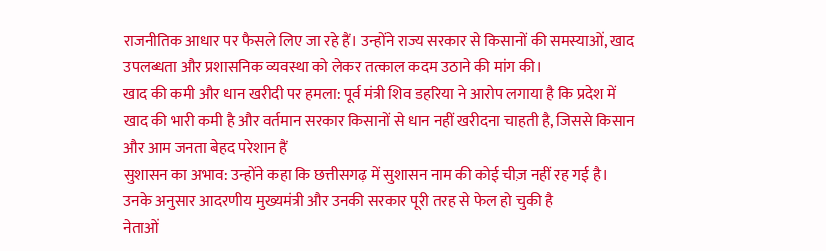राजनीतिक आधार पर फैसले लिए जा रहे हैं। उन्होंने राज्य सरकार से किसानों की समस्याओं, खाद उपलब्धता और प्रशासनिक व्यवस्था को लेकर तत्काल कदम उठाने की मांग की।
खाद की कमी और धान खरीदी पर हमला: पूर्व मंत्री शिव डहरिया ने आरोप लगाया है कि प्रदेश में खाद की भारी कमी है और वर्तमान सरकार किसानों से धान नहीं खरीदना चाहती है, जिससे किसान और आम जनता बेहद परेशान हैं
सुशासन का अभाव: उन्होंने कहा कि छत्तीसगढ़ में सुशासन नाम की कोई चीज़ नहीं रह गई है। उनके अनुसार आदरणीय मुख्यमंत्री और उनकी सरकार पूरी तरह से फेल हो चुकी है
नेताओं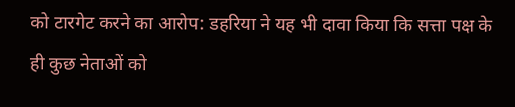को टारगेट करने का आरोप: डहरिया ने यह भी दावा किया कि सत्ता पक्ष के ही कुछ नेताओं को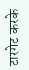टारगेट करके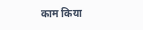काम किया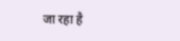जा रहा है